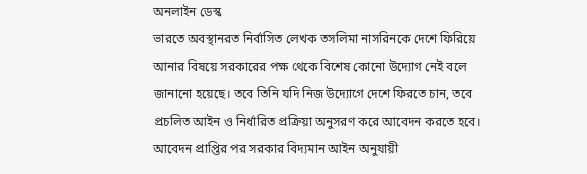অনলাইন ডেস্ক
ভারতে অবস্থানরত নির্বাসিত লেখক তসলিমা নাসরিনকে দেশে ফিরিয়ে আনার বিষয়ে সরকারের পক্ষ থেকে বিশেষ কোনো উদ্যোগ নেই বলে জানানো হয়েছে। তবে তিনি যদি নিজ উদ্যোগে দেশে ফিরতে চান, তবে প্রচলিত আইন ও নির্ধারিত প্রক্রিয়া অনুসরণ করে আবেদন করতে হবে। আবেদন প্রাপ্তির পর সরকার বিদ্যমান আইন অনুযায়ী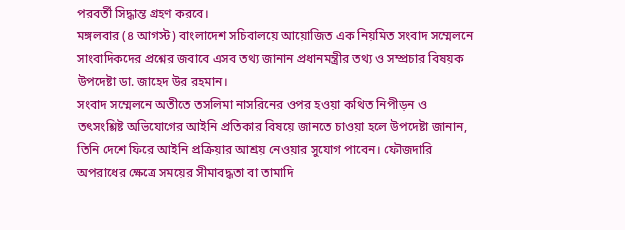পরবর্তী সিদ্ধান্ত গ্রহণ করবে।
মঙ্গলবার (৪ আগস্ট) বাংলাদেশ সচিবালয়ে আয়োজিত এক নিয়মিত সংবাদ সম্মেলনে সাংবাদিকদের প্রশ্নের জবাবে এসব তথ্য জানান প্রধানমন্ত্রীর তথ্য ও সম্প্রচার বিষয়ক উপদেষ্টা ডা. জাহেদ উর রহমান।
সংবাদ সম্মেলনে অতীতে তসলিমা নাসরিনের ওপর হওয়া কথিত নিপীড়ন ও তৎসংশ্লিষ্ট অভিযোগের আইনি প্রতিকার বিষয়ে জানতে চাওয়া হলে উপদেষ্টা জানান, তিনি দেশে ফিরে আইনি প্রক্রিয়ার আশ্রয় নেওয়ার সুযোগ পাবেন। ফৌজদারি অপরাধের ক্ষেত্রে সময়ের সীমাবদ্ধতা বা তামাদি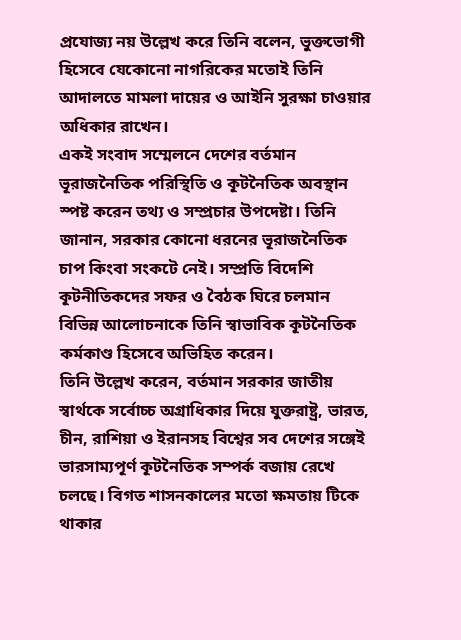প্রযোজ্য নয় উল্লেখ করে তিনি বলেন, ভুক্তভোগী হিসেবে যেকোনো নাগরিকের মতোই তিনি আদালতে মামলা দায়ের ও আইনি সুরক্ষা চাওয়ার অধিকার রাখেন।
একই সংবাদ সম্মেলনে দেশের বর্তমান ভূরাজনৈতিক পরিস্থিতি ও কূটনৈতিক অবস্থান স্পষ্ট করেন তথ্য ও সম্প্রচার উপদেষ্টা। তিনি জানান, সরকার কোনো ধরনের ভূরাজনৈতিক চাপ কিংবা সংকটে নেই। সম্প্রতি বিদেশি কূটনীতিকদের সফর ও বৈঠক ঘিরে চলমান বিভিন্ন আলোচনাকে তিনি স্বাভাবিক কূটনৈতিক কর্মকাণ্ড হিসেবে অভিহিত করেন।
তিনি উল্লেখ করেন, বর্তমান সরকার জাতীয় স্বার্থকে সর্বোচ্চ অগ্রাধিকার দিয়ে যুক্তরাষ্ট্র, ভারত, চীন, রাশিয়া ও ইরানসহ বিশ্বের সব দেশের সঙ্গেই ভারসাম্যপূর্ণ কূটনৈতিক সম্পর্ক বজায় রেখে চলছে। বিগত শাসনকালের মতো ক্ষমতায় টিকে থাকার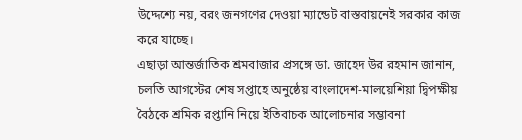উদ্দেশ্যে নয়, বরং জনগণের দেওয়া ম্যান্ডেট বাস্তবায়নেই সরকার কাজ করে যাচ্ছে।
এছাড়া আন্তর্জাতিক শ্রমবাজার প্রসঙ্গে ডা. জাহেদ উর রহমান জানান, চলতি আগস্টের শেষ সপ্তাহে অনুষ্ঠেয় বাংলাদেশ-মালয়েশিয়া দ্বিপক্ষীয় বৈঠকে শ্রমিক রপ্তানি নিয়ে ইতিবাচক আলোচনার সম্ভাবনা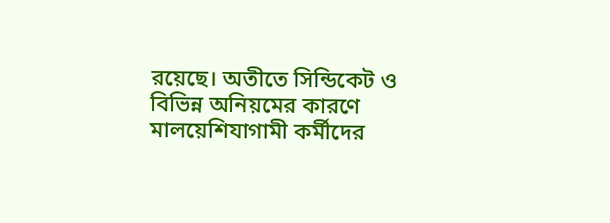রয়েছে। অতীতে সিন্ডিকেট ও বিভিন্ন অনিয়মের কারণে মালয়েশিযাগামী কর্মীদের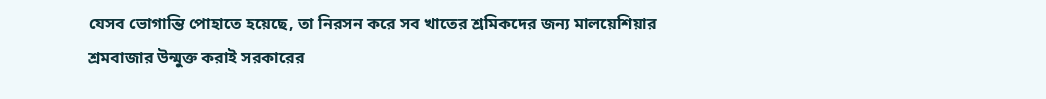যেসব ভোগান্তি পোহাতে হয়েছে, তা নিরসন করে সব খাতের শ্রমিকদের জন্য মালয়েশিয়ার শ্রমবাজার উন্মুক্ত করাই সরকারের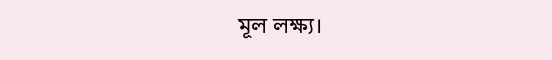মূল লক্ষ্য।